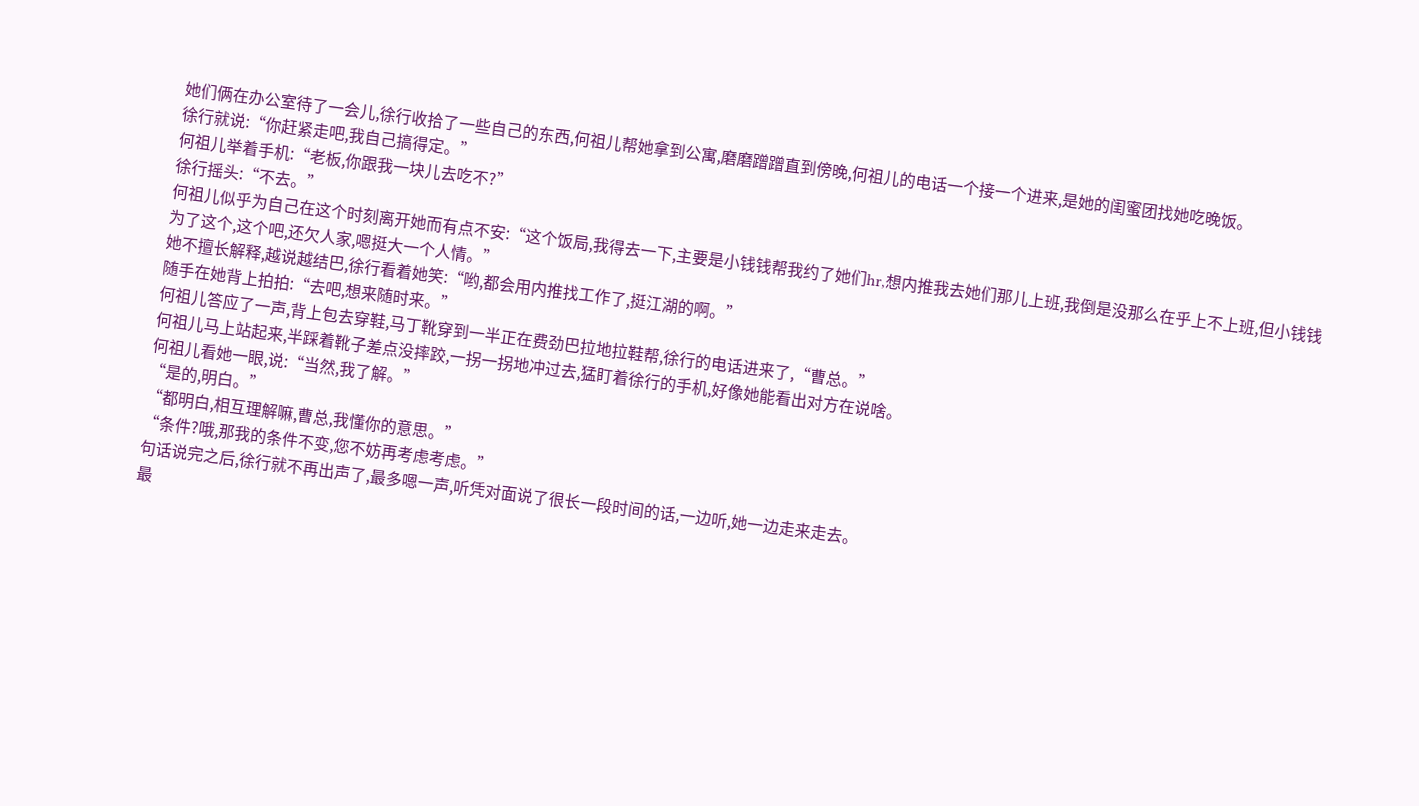她们俩在办公室待了一会儿,徐行收拾了一些自己的东西,何祖儿帮她拿到公寓,磨磨蹭蹭直到傍晚,何祖儿的电话一个接一个进来,是她的闺蜜团找她吃晚饭。
徐行就说:“你赶紧走吧,我自己搞得定。”
何祖儿举着手机:“老板,你跟我一块儿去吃不?”
徐行摇头:“不去。”
何祖儿似乎为自己在这个时刻离开她而有点不安:“这个饭局,我得去一下,主要是小钱钱帮我约了她们hr,想内推我去她们那儿上班,我倒是没那么在乎上不上班,但小钱钱为了这个,这个吧,还欠人家,嗯挺大一个人情。”
她不擅长解释,越说越结巴,徐行看着她笑:“哟,都会用内推找工作了,挺江湖的啊。”
随手在她背上拍拍:“去吧,想来随时来。”
何祖儿答应了一声,背上包去穿鞋,马丁靴穿到一半正在费劲巴拉地拉鞋帮,徐行的电话进来了,“曹总。”
何祖儿马上站起来,半踩着靴子差点没摔跤,一拐一拐地冲过去,猛盯着徐行的手机,好像她能看出对方在说啥。
何祖儿看她一眼,说:“当然,我了解。”
“是的,明白。”
“都明白,相互理解嘛,曹总,我懂你的意思。”
“条件?哦,那我的条件不变,您不妨再考虑考虑。”
句话说完之后,徐行就不再出声了,最多嗯一声,听凭对面说了很长一段时间的话,一边听,她一边走来走去。
最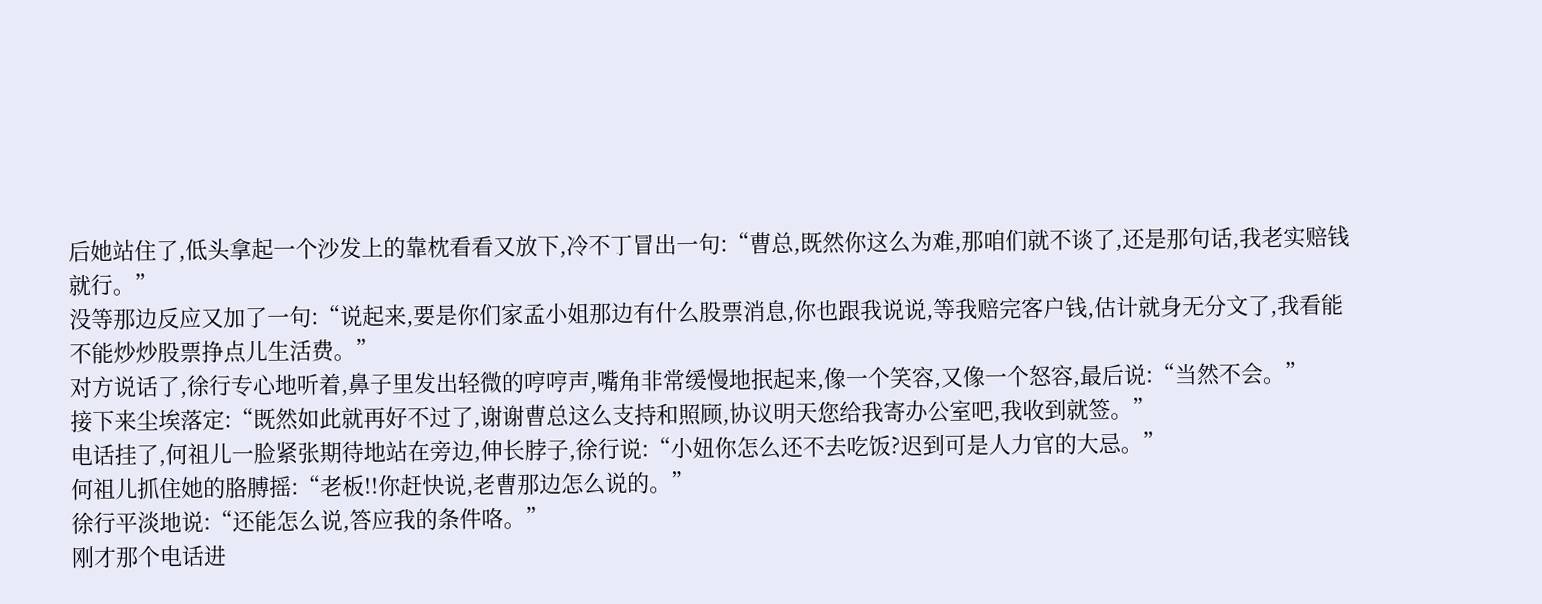后她站住了,低头拿起一个沙发上的靠枕看看又放下,冷不丁冒出一句:“曹总,既然你这么为难,那咱们就不谈了,还是那句话,我老实赔钱就行。”
没等那边反应又加了一句:“说起来,要是你们家孟小姐那边有什么股票消息,你也跟我说说,等我赔完客户钱,估计就身无分文了,我看能不能炒炒股票挣点儿生活费。”
对方说话了,徐行专心地听着,鼻子里发出轻微的哼哼声,嘴角非常缓慢地抿起来,像一个笑容,又像一个怒容,最后说:“当然不会。”
接下来尘埃落定:“既然如此就再好不过了,谢谢曹总这么支持和照顾,协议明天您给我寄办公室吧,我收到就签。”
电话挂了,何祖儿一脸紧张期待地站在旁边,伸长脖子,徐行说:“小妞你怎么还不去吃饭?迟到可是人力官的大忌。”
何祖儿抓住她的胳膊摇:“老板!!你赶快说,老曹那边怎么说的。”
徐行平淡地说:“还能怎么说,答应我的条件咯。”
刚才那个电话进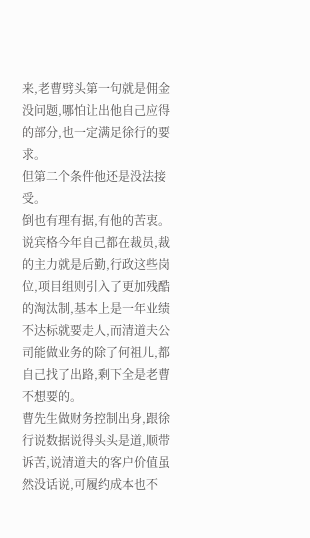来,老曹劈头第一句就是佣金没问题,哪怕让出他自己应得的部分,也一定满足徐行的要求。
但第二个条件他还是没法接受。
倒也有理有据,有他的苦衷。
说宾格今年自己都在裁员,裁的主力就是后勤,行政这些岗位,项目组则引入了更加残酷的淘汰制,基本上是一年业绩不达标就要走人,而清道夫公司能做业务的除了何祖儿,都自己找了出路,剩下全是老曹不想要的。
曹先生做财务控制出身,跟徐行说数据说得头头是道,顺带诉苦,说清道夫的客户价值虽然没话说,可履约成本也不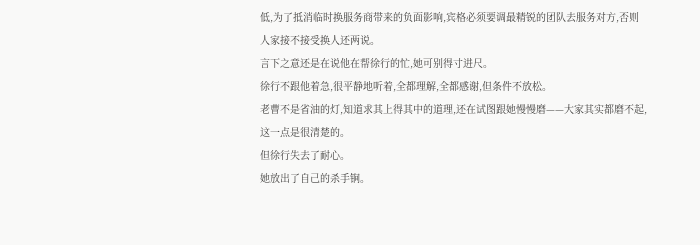低,为了抵消临时换服务商带来的负面影响,宾格必须要调最精锐的团队去服务对方,否则人家接不接受换人还两说。
言下之意还是在说他在帮徐行的忙,她可别得寸进尺。
徐行不跟他着急,很平静地听着,全都理解,全都感谢,但条件不放松。
老曹不是省油的灯,知道求其上得其中的道理,还在试图跟她慢慢磨——大家其实都磨不起,这一点是很清楚的。
但徐行失去了耐心。
她放出了自己的杀手锏。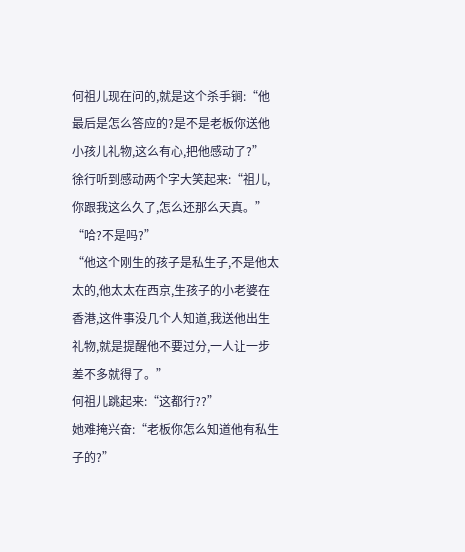何祖儿现在问的,就是这个杀手锏:“他最后是怎么答应的?是不是老板你送他小孩儿礼物,这么有心,把他感动了?”
徐行听到感动两个字大笑起来:“祖儿,你跟我这么久了,怎么还那么天真。”
“哈?不是吗?”
“他这个刚生的孩子是私生子,不是他太太的,他太太在西京,生孩子的小老婆在香港,这件事没几个人知道,我送他出生礼物,就是提醒他不要过分,一人让一步差不多就得了。”
何祖儿跳起来:“这都行??”
她难掩兴奋:“老板你怎么知道他有私生子的?”